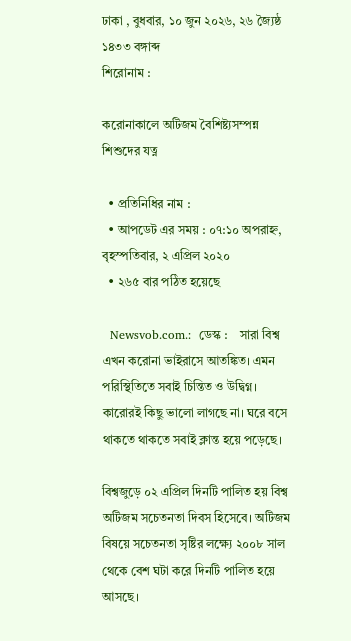ঢাকা , বুধবার, ১০ জুন ২০২৬, ২৬ জ্যৈষ্ঠ ১৪৩৩ বঙ্গাব্দ
শিরোনাম :

করোনাকালে অটিজম বৈশিষ্ট্যসম্পন্ন শিশুদের যত্ন

  • প্রতিনিধির নাম :
  • আপডেট এর সময় : ০৭:১০ অপরাহ্ন, বৃহস্পতিবার, ২ এপ্রিল ২০২০
  • ২৬৫ বার পঠিত হয়েছে

  Newsvob.com.:  ডেস্ক :    সারা বিশ্ব এখন করোনা ভাইরাসে আতঙ্কিত। এমন পরিস্থিতিতে সবাই চিন্তিত ও উদ্বিগ্ন। কারোরই কিছু ভালো লাগছে না। ঘরে বসে থাকতে থাকতে সবাই ক্লান্ত হয়ে পড়েছে।

বিশ্বজুড়ে ০২ এপ্রিল দিনটি পালিত হয় বিশ্ব অটিজম সচেতনতা দিবস হিসেবে। অটিজম বিষয়ে সচেতনতা সৃষ্টির লক্ষ্যে ২০০৮ সাল থেকে বেশ ঘটা করে দিনটি পালিত হয়ে আসছে।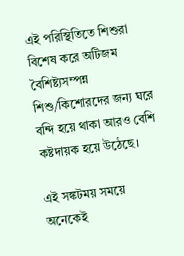এই পরিস্থিতিতে শিশুরা বিশেষ করে অটিজম বৈশিষ্ট্যসম্পন্ন শিশু/কিশোরদের জন্য ঘরে বন্দি হয়ে থাকা আরও বেশি কষ্টদায়ক হয়ে উঠেছে।

এই সঙ্কটময় সময়ে অনেকেই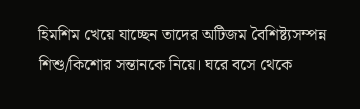হিমশিম খেয়ে যাচ্ছেন তাদের অটিজম বৈশিষ্ট্যসম্পন্ন শিশু/কিশোর সন্তানকে নিয়ে। ঘরে বসে থেকে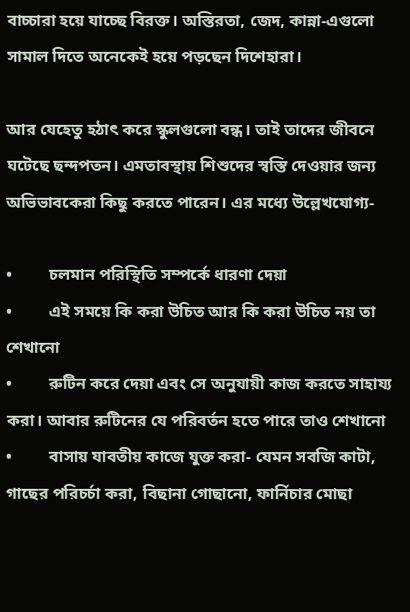বাচ্চারা হয়ে যাচ্ছে বিরক্ত। অস্তিরতা, জেদ, কান্না-এগুলো সামাল দিতে অনেকেই হয়ে পড়ছেন দিশেহারা।

আর যেহেতু হঠাৎ করে স্কুলগুলো বন্ধ। তাই তাদের জীবনে ঘটেছে ছন্দপতন। এমতাবস্থায় শিশুদের স্বস্তি দেওয়ার জন্য অভিভাবকেরা কিছু করতে পারেন। এর মধ্যে উল্লেখযোগ্য-

•         চলমান পরিস্থিতি সম্পর্কে ধারণা দেয়া
•         এই সময়ে কি করা উচিত আর কি করা উচিত নয় তা শেখানো
•         রুটিন করে দেয়া এবং সে অনুযায়ী কাজ করতে সাহায্য করা। আবার রুটিনের যে পরিবর্তন হতে পারে তাও শেখানো
•         বাসায় যাবতীয় কাজে যুক্ত করা- যেমন সবজি কাটা, গাছের পরিচর্চা করা, বিছানা গোছানো, ফার্নিচার মোছা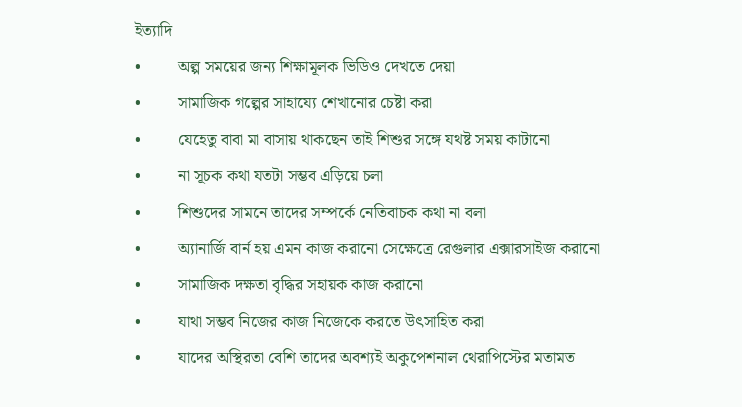ইত্যাদি
•         অল্প সময়ের জন্য শিক্ষামূলক ভিডিও দেখতে দেয়া
•         সামাজিক গল্পের সাহায্যে শেখানোর চেষ্টা করা
•         যেহেতু বাবা মা বাসায় থাকছেন তাই শিশুর সঙ্গে যথষ্ট সময় কাটানো
•         না সূচক কথা যতটা সম্ভব এড়িয়ে চলা
•         শিশুদের সামনে তাদের সম্পর্কে নেতিবাচক কথা না বলা
•         অ্যানার্জি বার্ন হয় এমন কাজ করানো সেক্ষেত্রে রেগুলার এক্সারসাইজ করানো
•         সামাজিক দক্ষতা বৃদ্ধির সহায়ক কাজ করানো
•         যাথা সম্ভব নিজের কাজ নিজেকে করতে উৎসাহিত করা
•         যাদের অস্থিরতা বেশি তাদের অবশ্যই অকুপেশনাল থেরাপিস্টের মতামত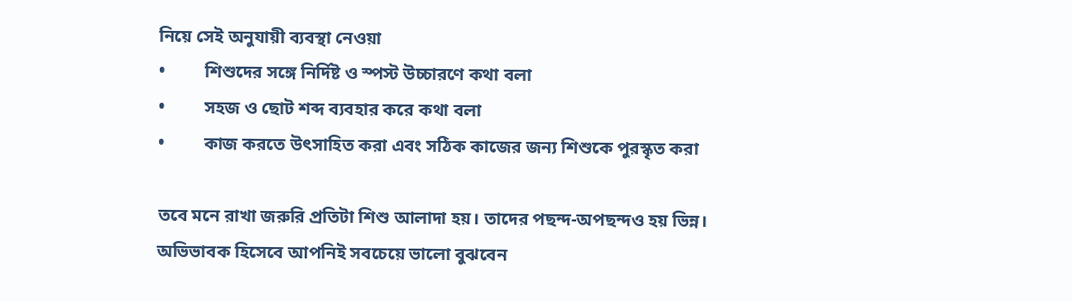নিয়ে সেই অনুযায়ী ব্যবস্থা নেওয়া
•         শিশুদের সঙ্গে নির্দিষ্ট ও স্পস্ট উচ্চারণে কথা বলা
•         সহজ ও ছোট শব্দ ব্যবহার করে কথা বলা
•         কাজ করতে উৎসাহিত করা এবং সঠিক কাজের জন্য শিশুকে পুরস্কৃত করা

তবে মনে রাখা জরুরি প্রতিটা শিশু আলাদা হয়। তাদের পছন্দ-অপছন্দও হয় ভিন্ন। অভিভাবক হিসেবে আপনিই সবচেয়ে ভালো বুঝবেন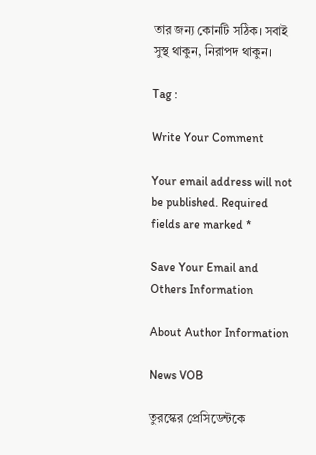তার জন্য কোনটি সঠিক। সবাই সুস্থ থাকুন, নিরাপদ থাকুন।

Tag :

Write Your Comment

Your email address will not be published. Required fields are marked *

Save Your Email and Others Information

About Author Information

News VOB

তুরস্কের প্রেসিডেন্টকে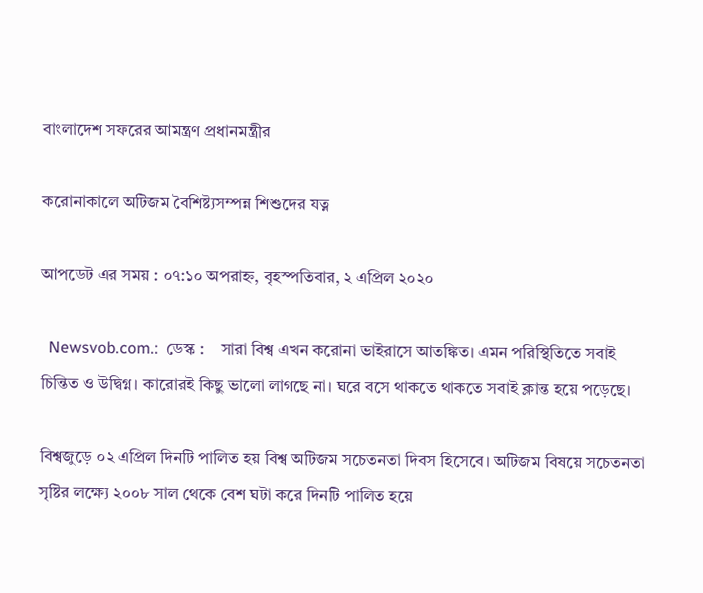বাংলাদেশ সফরের আমন্ত্রণ প্রধানমন্ত্রীর

করোনাকালে অটিজম বৈশিষ্ট্যসম্পন্ন শিশুদের যত্ন

আপডেট এর সময় : ০৭:১০ অপরাহ্ন, বৃহস্পতিবার, ২ এপ্রিল ২০২০

  Newsvob.com.:  ডেস্ক :    সারা বিশ্ব এখন করোনা ভাইরাসে আতঙ্কিত। এমন পরিস্থিতিতে সবাই চিন্তিত ও উদ্বিগ্ন। কারোরই কিছু ভালো লাগছে না। ঘরে বসে থাকতে থাকতে সবাই ক্লান্ত হয়ে পড়েছে।

বিশ্বজুড়ে ০২ এপ্রিল দিনটি পালিত হয় বিশ্ব অটিজম সচেতনতা দিবস হিসেবে। অটিজম বিষয়ে সচেতনতা সৃষ্টির লক্ষ্যে ২০০৮ সাল থেকে বেশ ঘটা করে দিনটি পালিত হয়ে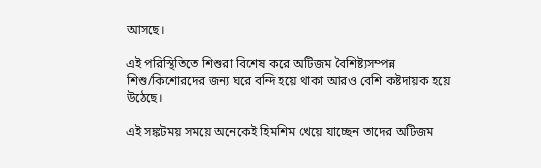আসছে।

এই পরিস্থিতিতে শিশুরা বিশেষ করে অটিজম বৈশিষ্ট্যসম্পন্ন শিশু/কিশোরদের জন্য ঘরে বন্দি হয়ে থাকা আরও বেশি কষ্টদায়ক হয়ে উঠেছে।

এই সঙ্কটময় সময়ে অনেকেই হিমশিম খেয়ে যাচ্ছেন তাদের অটিজম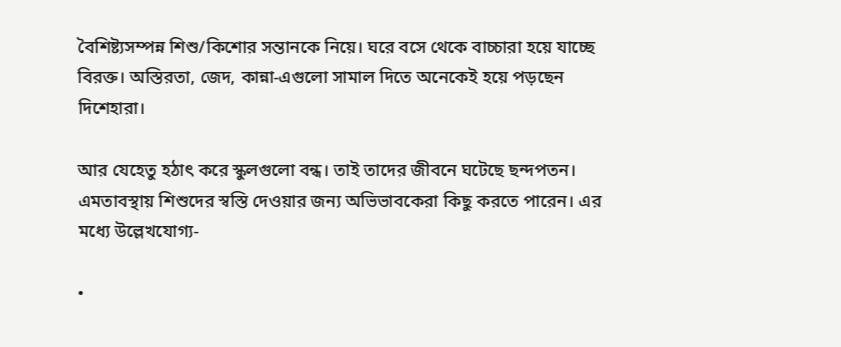বৈশিষ্ট্যসম্পন্ন শিশু/কিশোর সন্তানকে নিয়ে। ঘরে বসে থেকে বাচ্চারা হয়ে যাচ্ছে বিরক্ত। অস্তিরতা, জেদ, কান্না-এগুলো সামাল দিতে অনেকেই হয়ে পড়ছেন দিশেহারা।

আর যেহেতু হঠাৎ করে স্কুলগুলো বন্ধ। তাই তাদের জীবনে ঘটেছে ছন্দপতন। এমতাবস্থায় শিশুদের স্বস্তি দেওয়ার জন্য অভিভাবকেরা কিছু করতে পারেন। এর মধ্যে উল্লেখযোগ্য-

•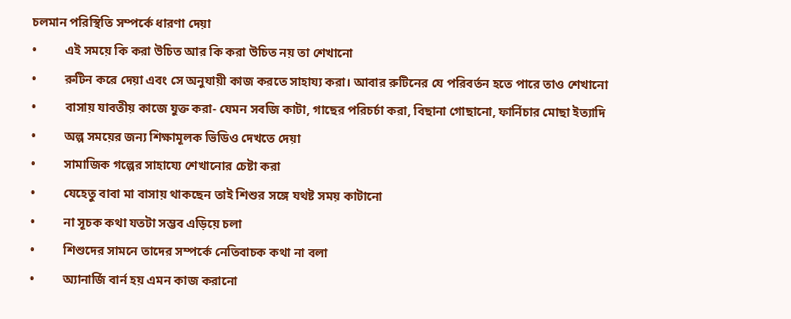চলমান পরিস্থিতি সম্পর্কে ধারণা দেয়া
•         এই সময়ে কি করা উচিত আর কি করা উচিত নয় তা শেখানো
•         রুটিন করে দেয়া এবং সে অনুযায়ী কাজ করতে সাহায্য করা। আবার রুটিনের যে পরিবর্তন হতে পারে তাও শেখানো
•         বাসায় যাবতীয় কাজে যুক্ত করা- যেমন সবজি কাটা, গাছের পরিচর্চা করা, বিছানা গোছানো, ফার্নিচার মোছা ইত্যাদি
•         অল্প সময়ের জন্য শিক্ষামূলক ভিডিও দেখতে দেয়া
•         সামাজিক গল্পের সাহায্যে শেখানোর চেষ্টা করা
•         যেহেতু বাবা মা বাসায় থাকছেন তাই শিশুর সঙ্গে যথষ্ট সময় কাটানো
•         না সূচক কথা যতটা সম্ভব এড়িয়ে চলা
•         শিশুদের সামনে তাদের সম্পর্কে নেতিবাচক কথা না বলা
•         অ্যানার্জি বার্ন হয় এমন কাজ করানো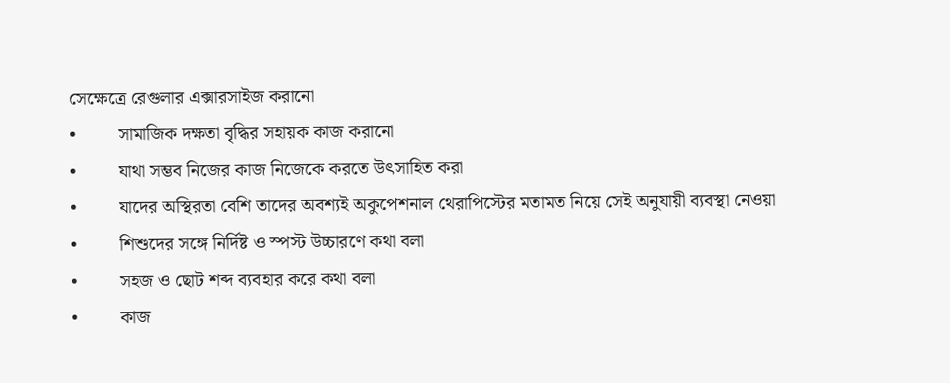সেক্ষেত্রে রেগুলার এক্সারসাইজ করানো
•         সামাজিক দক্ষতা বৃদ্ধির সহায়ক কাজ করানো
•         যাথা সম্ভব নিজের কাজ নিজেকে করতে উৎসাহিত করা
•         যাদের অস্থিরতা বেশি তাদের অবশ্যই অকুপেশনাল থেরাপিস্টের মতামত নিয়ে সেই অনুযায়ী ব্যবস্থা নেওয়া
•         শিশুদের সঙ্গে নির্দিষ্ট ও স্পস্ট উচ্চারণে কথা বলা
•         সহজ ও ছোট শব্দ ব্যবহার করে কথা বলা
•         কাজ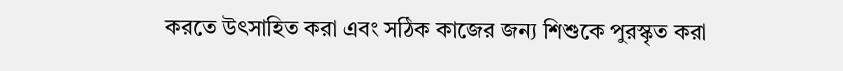করতে উৎসাহিত করা এবং সঠিক কাজের জন্য শিশুকে পুরস্কৃত করা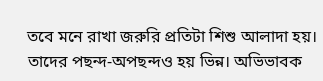তবে মনে রাখা জরুরি প্রতিটা শিশু আলাদা হয়। তাদের পছন্দ-অপছন্দও হয় ভিন্ন। অভিভাবক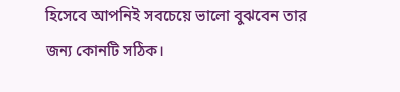হিসেবে আপনিই সবচেয়ে ভালো বুঝবেন তার জন্য কোনটি সঠিক।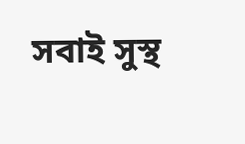সবাই সুস্থ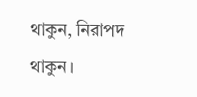থাকুন, নিরাপদ থাকুন।